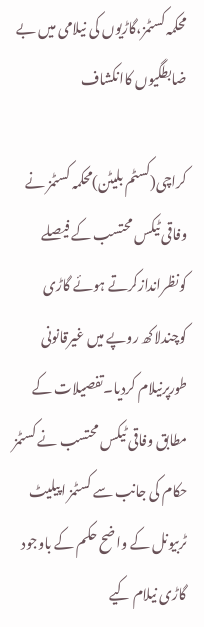محکمہ کسٹمز،گاڑیوں کی نیلامی میں بے ضابطگیوں کاانکشاف

کراچی(کسٹم بلیٹن)محکمہ کسٹمز نے وفاقی ٹیکس محتسب کے فیصلے کونظراندازکرتے ہوئے گاڑی کوچندلاکھ روپے میں غیرقانونی طورپرنیلام کردیا۔تفصیلات کے مطابق وفاقی ٹیکس محتسب نے کسٹمز حکام کی جانب سے کسٹمز اپیلیٹ ٹربیونل کے واضح حکم کے باوجود گاڑی نیلام کیے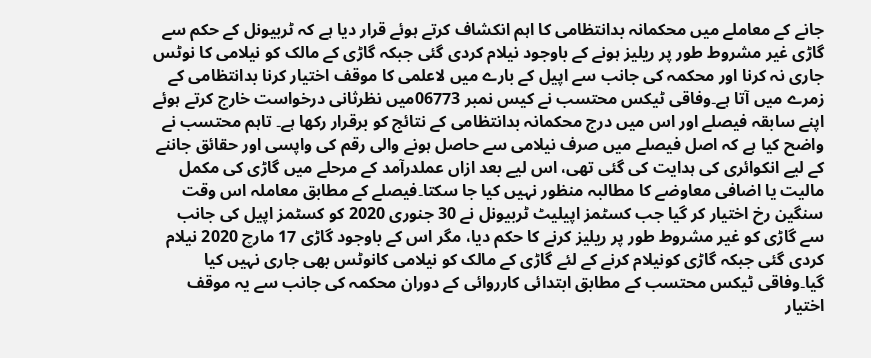جانے کے معاملے میں محکمانہ بدانتظامی کا اہم انکشاف کرتے ہوئے قرار دیا ہے کہ ٹربیونل کے حکم سے گاڑی غیر مشروط طور پر ریلیز ہونے کے باوجود نیلام کردی گئی جبکہ گاڑی کے مالک کو نیلامی کا نوٹس جاری نہ کرنا اور محکمہ کی جانب سے اپیل کے بارے میں لاعلمی کا موقف اختیار کرنا بدانتظامی کے زمرے میں آتا ہے۔وفاقی ٹیکس محتسب نے کیس نمبر 06773میں نظرثانی درخواست خارج کرتے ہوئے اپنے سابقہ فیصلے اور اس میں درج محکمانہ بدانتظامی کے نتائج کو برقرار رکھا ہے۔ تاہم محتسب نے واضح کیا ہے کہ اصل فیصلے میں صرف نیلامی سے حاصل ہونے والی رقم کی واپسی اور حقائق جاننے کے لیے انکوائری کی ہدایت کی گئی تھی، اس لیے بعد ازاں عملدرآمد کے مرحلے میں گاڑی کی مکمل مالیت یا اضافی معاوضے کا مطالبہ منظور نہیں کیا جا سکتا۔فیصلے کے مطابق معاملہ اس وقت سنگین رخ اختیار کر گیا جب کسٹمز اپیلیٹ ٹربیونل نے 30 جنوری 2020 کو کسٹمز اپیل کی جانب سے گاڑی کو غیر مشروط طور پر ریلیز کرنے کا حکم دیا، مگر اس کے باوجود گاڑی 17 مارچ 2020 نیلام کردی گئی جبکہ گاڑی کونیلام کرنے کے لئے گاڑی کے مالک کو نیلامی کانوٹس بھی جاری نہیں کیا گیا۔وفاقی ٹیکس محتسب کے مطابق ابتدائی کارروائی کے دوران محکمہ کی جانب سے یہ موقف اختیار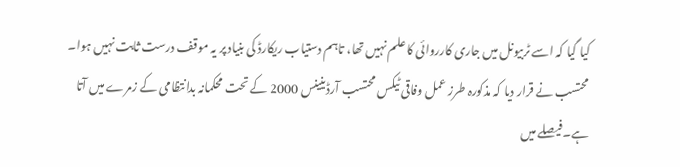کیا گیا کہ اسے ٹربیونل میں جاری کارروائی کا علم نہیں تھا، تاہم دستیاب ریکارڈ کی بنیاد پر یہ موقف درست ثابت نہیں ہوا۔ محتسب نے قرار دیا کہ مذکورہ طرز عمل وفاقی ٹیکس محتسب آرڈینینس 2000 کے تحت محکمانہ بدانتظامی کے زمرے میں آتا ہے۔فیصلے میں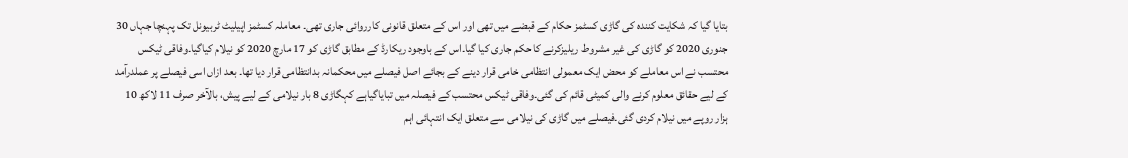بتایا گیا کہ شکایت کنندہ کی گاڑی کسٹمز حکام کے قبضے میں تھی اور اس کے متعلق قانونی کارروائی جاری تھی۔ معاملہ کسٹمز اپیلیٹ ٹربیونل تک پہنچا جہاں 30 جنوری 2020 کو گاڑی کی غیر مشروط ریلیزکرنے کا حکم جاری کیا گیا۔اس کے باوجود ریکارڈ کے مطابق گاڑی کو 17 مارچ 2020 کو نیلام کیاگیا۔وفاقی ٹیکس محتسب نے اس معاملے کو محض ایک معمولی انتظامی خامی قرار دینے کے بجائے اصل فیصلے میں محکمانہ بدانتظامی قرار دیا تھا۔ بعد ازاں اسی فیصلے پر عملدرآمد کے لیے حقائق معلوم کرنے والی کمیٹی قائم کی گئی۔وفاقی ٹیکس محتسب کے فیصلہ میں تبایاگیاہے کہگاڑی 8 بار نیلامی کے لیے پیش، بالآخر صرف 11 لاکھ 10 ہزار روپے میں نیلام کردی گئی۔فیصلے میں گاڑی کی نیلامی سے متعلق ایک انتہائی اہم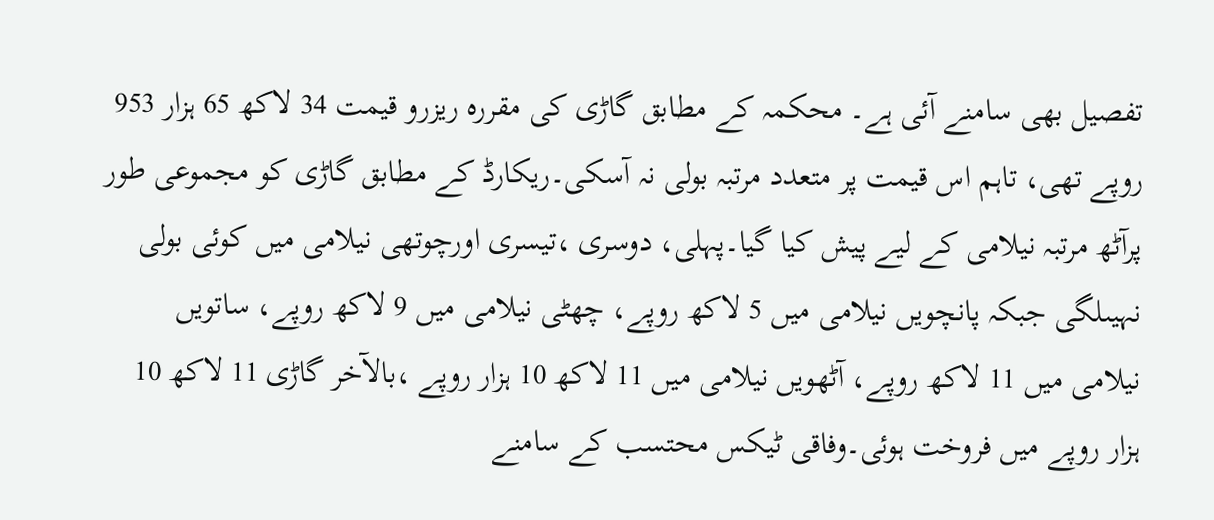تفصیل بھی سامنے آئی ہے۔ محکمہ کے مطابق گاڑی کی مقررہ ریزرو قیمت 34 لاکھ 65 ہزار 953 روپے تھی، تاہم اس قیمت پر متعدد مرتبہ بولی نہ آسکی۔ریکارڈ کے مطابق گاڑی کو مجموعی طور پرآٹھ مرتبہ نیلامی کے لیے پیش کیا گیا۔پہلی، دوسری ،تیسری اورچوتھی نیلامی میں کوئی بولی نہیںلگی جبکہ پانچویں نیلامی میں 5 لاکھ روپے، چھٹی نیلامی میں 9 لاکھ روپے، ساتویں نیلامی میں 11 لاکھ روپے، آٹھویں نیلامی میں 11 لاکھ 10 ہزار روپے ،بالآخر گاڑی 11 لاکھ 10 ہزار روپے میں فروخت ہوئی۔وفاقی ٹیکس محتسب کے سامنے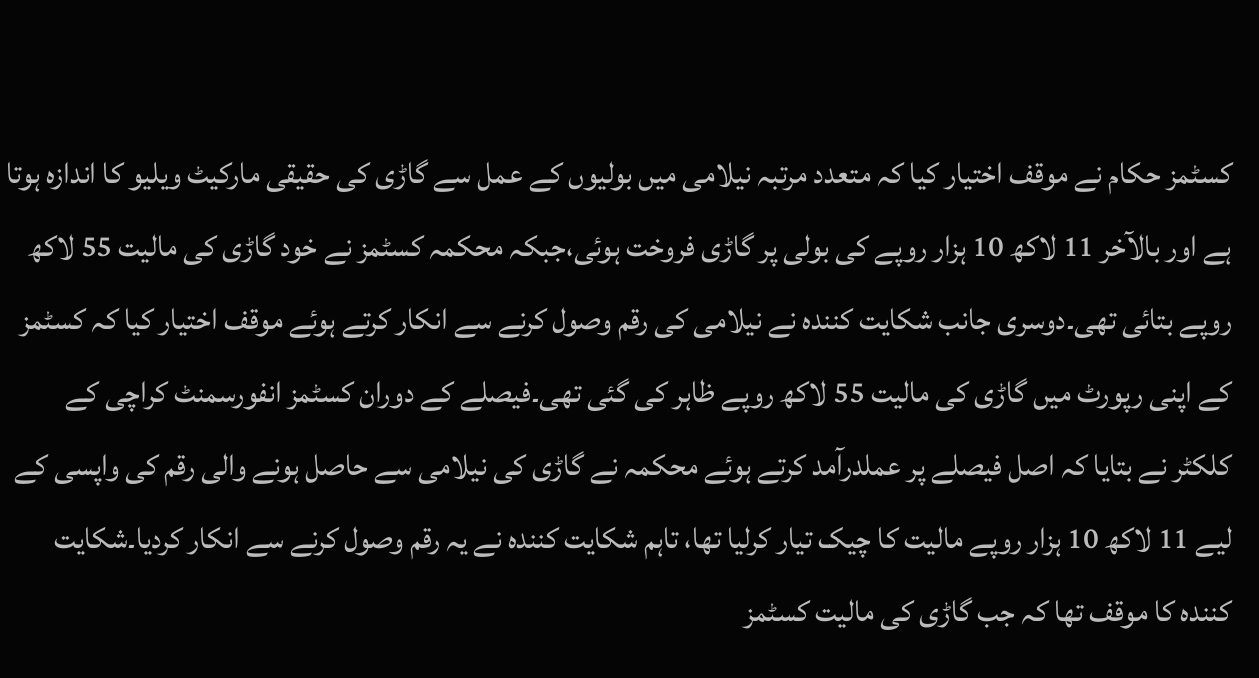کسٹمز حکام نے موقف اختیار کیا کہ متعدد مرتبہ نیلامی میں بولیوں کے عمل سے گاڑی کی حقیقی مارکیٹ ویلیو کا اندازہ ہوتا ہے اور بالآخر 11 لاکھ 10 ہزار روپے کی بولی پر گاڑی فروخت ہوئی،جبکہ محکمہ کسٹمز نے خود گاڑی کی مالیت 55 لاکھ روپے بتائی تھی۔دوسری جانب شکایت کنندہ نے نیلامی کی رقم وصول کرنے سے انکار کرتے ہوئے موقف اختیار کیا کہ کسٹمز کے اپنی رپورٹ میں گاڑی کی مالیت 55 لاکھ روپے ظاہر کی گئی تھی۔فیصلے کے دوران کسٹمز انفورسمنٹ کراچی کے کلکٹر نے بتایا کہ اصل فیصلے پر عملدرآمد کرتے ہوئے محکمہ نے گاڑی کی نیلامی سے حاصل ہونے والی رقم کی واپسی کے لیے 11 لاکھ 10 ہزار روپے مالیت کا چیک تیار کرلیا تھا، تاہم شکایت کنندہ نے یہ رقم وصول کرنے سے انکار کردیا۔شکایت کنندہ کا موقف تھا کہ جب گاڑی کی مالیت کسٹمز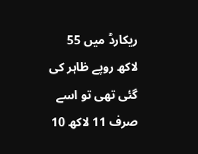ریکارڈ میں 55 لاکھ روپے ظاہر کی گئی تھی تو اسے صرف 11 لاکھ 10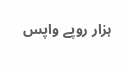ہزار روپے واپس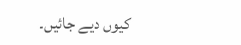کیوں دیے جائیں۔